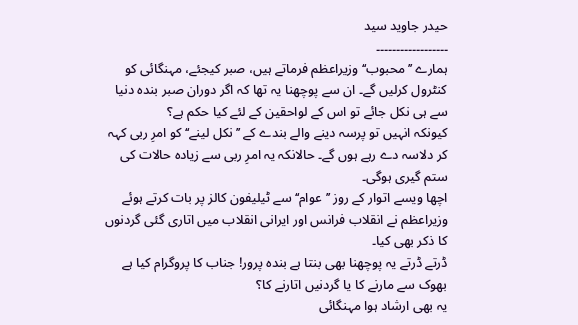حیدر جاوید سید
۔۔۔۔۔۔۔۔۔۔۔۔۔۔۔۔۔۔
ہمارے ’’محبوب‘‘ وزیراعظم فرماتے ہیں، صبر کیجئے، مہنگائی کو کنٹرول کرلیں گے۔ ان سے پوچھنا یہ تھا کہ اگر دوران صبر بندہ دنیا سے ہی نکل جائے تو اس کے لواحقین کے لئے کیا حکم ہے؟
کیونکہ انہیں تو پرسہ دینے والے بندے کے ’’نکل لینے‘‘ کو امرِ ربی کہہ کر دلاسہ دے رہے ہوں گے۔ حالانکہ یہ امرِ ربی سے زیادہ حالات کی ستم گیری ہوگی۔
اچھا ویسے اتوار کے روز ’’عوام‘‘ سے ٹیلیفون کالز پر بات کرتے ہوئے وزیراعظم نے انقلاب فرانس اور ایرانی انقلاب میں اتاری گئی گردنوں کا ذکر بھی کیا۔
ڈرتے ڈرتے یہ پوچھنا بھی بنتا ہے بندہ پرور! جناب کا پروگرام کیا ہے بھوک سے مارنے کا یا گردنیں اتارنے کا؟
یہ بھی ارشاد ہوا مہنگائی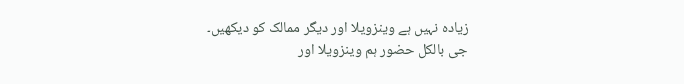زیادہ نہیں ہے وینزویلا اور دیگر ممالک کو دیکھیں۔
جی بالکل حضور ہم وینزویلا اور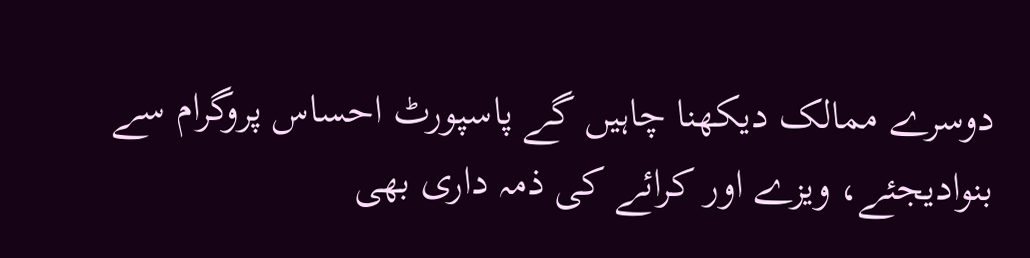دوسرے ممالک دیکھنا چاہیں گے پاسپورٹ احساس پروگرام سے بنوادیجئے، ویزے اور کرائے کی ذمہ داری بھی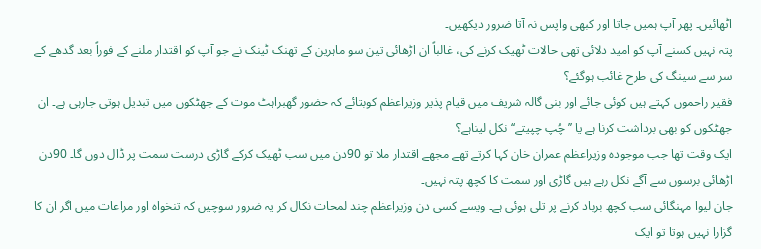اٹھائیں۔ پھر آپ ہمیں جاتا اور کبھی واپس نہ آتا ضرور دیکھیں۔
پتہ نہیں کسنے آپ کو امید دلائی تھی حالات ٹھیک کرنے کی، غالباً ان اڑھائی تین سو ماہرین کے تھنک ٹینک نے جو آپ کو اقتدار ملنے کے فوراً بعد گدھے کے سر سے سینگ کی طرح غائب ہوگئے؟
فقیر راحموں کہتے ہیں کوئی جائے اور بنی گالہ شریف میں قیام پذیر وزیراعظم کوبتائے کہ حضور گھبراہٹ موت کے جھٹکوں میں تبدیل ہوتی جارہی ہے۔ ان جھٹکوں کو بھی برداشت کرنا ہے یا ’’چُپ چپیتے‘‘ نکل لیناہے؟
ایک وقت تھا جب موجودہ وزیراعظم عمران خان کہا کرتے تھے مجھے اقتدار ملا تو 90دن میں سب ٹھیک کرکے گاڑی درست سمت پر ڈال دوں گا۔ 90دن اڑھائی برسوں سے آگے نکل رہے ہیں گاڑی اور سمت کا کچھ پتہ نہیں۔
جان لیوا مہنگائی سب کچھ برباد کرنے پر تلی ہوئی ہے۔ ویسے کسی دن وزیراعظم چند لمحات نکال کر یہ ضرور سوچیں کہ تنخواہ اور مراعات میں اگر ان کا گزارا نہیں ہوتا تو ایک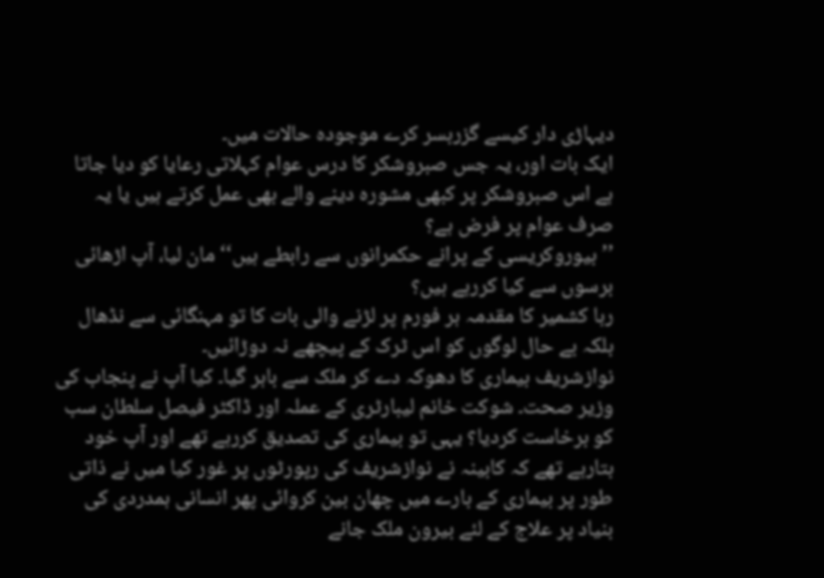دیہاڑی دار کیسے گزربسر کرے موجودہ حالات میں۔
ایک بات اور، یہ جس صبروشکر کا درس عوام کہلاتی رعایا کو دیا جاتا ہے اس صبروشکر پر کبھی مشورہ دینے والے بھی عمل کرتے ہیں یا یہ صرف عوام پر فرض ہے؟
’’بیوروکریسی کے پرانے حکمرانوں سے رابطے ہیں‘‘ مان لیا، آپ اڑھائی برسوں سے کیا کررہے ہیں؟
رہا کشمیر کا مقدمہ ہر فورم پر لڑنے والی بات کا تو مہنگائی سے نڈھال بلکہ بے حال لوگوں کو اس ٹرک کے پیچھے نہ دوڑائیں۔
نوازشریف بیماری کا دھوکہ دے کر ملک سے باہر گیا۔ کیا آپ نے پنجاب کی وزیر صحت۔ شوکت خانم لیبارٹری کے عملہ اور ڈاکٹر فیصل سلطان سب کو برخاست کردیا؟ یہی تو بیماری کی تصدیق کررہے تھے اور آپ خود بتارہے تھے کہ کابینہ نے نوازشریف کی رپورٹوں پر غور کیا میں نے ذاتی طور پر بیماری کے بارے میں چھان بین کروائی پھر انسانی ہمدردی کی بنیاد پر علاج کے لئے بیرون ملک جانے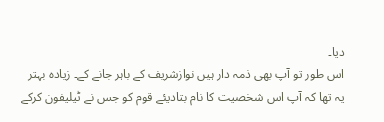دیا۔
اس طور تو آپ بھی ذمہ دار ہیں نوازشریف کے باہر جانے کے۔ زیادہ بہتر یہ تھا کہ آپ اس شخصیت کا نام بتادیئے قوم کو جس نے ٹیلیفون کرکے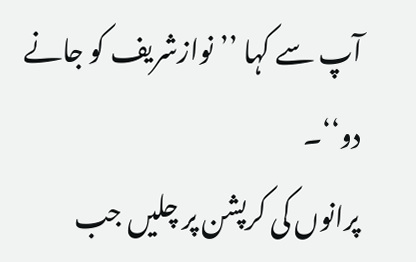آپ سے کہا ’’نوازشریف کو جانے دو‘‘۔
پرانوں کی کرپشن پر چلیں جب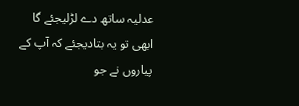عدلیہ ساتھ دے لڑلیجئے گا ابھی تو یہ بتادیجئے کہ آپ کے پیاروں نے جو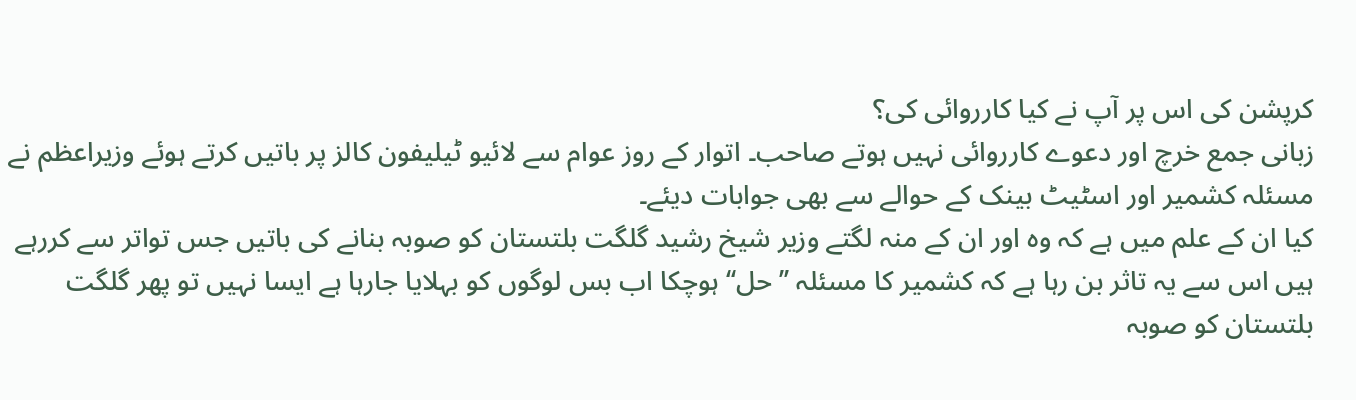کرپشن کی اس پر آپ نے کیا کارروائی کی؟
زبانی جمع خرچ اور دعوے کارروائی نہیں ہوتے صاحب۔ اتوار کے روز عوام سے لائیو ٹیلیفون کالز پر باتیں کرتے ہوئے وزیراعظم نے مسئلہ کشمیر اور اسٹیٹ بینک کے حوالے سے بھی جوابات دیئے۔
کیا ان کے علم میں ہے کہ وہ اور ان کے منہ لگتے وزیر شیخ رشید گلگت بلتستان کو صوبہ بنانے کی باتیں جس تواتر سے کررہے ہیں اس سے یہ تاثر بن رہا ہے کہ کشمیر کا مسئلہ ’’حل‘‘ ہوچکا اب بس لوگوں کو بہلایا جارہا ہے ایسا نہیں تو پھر گلگت بلتستان کو صوبہ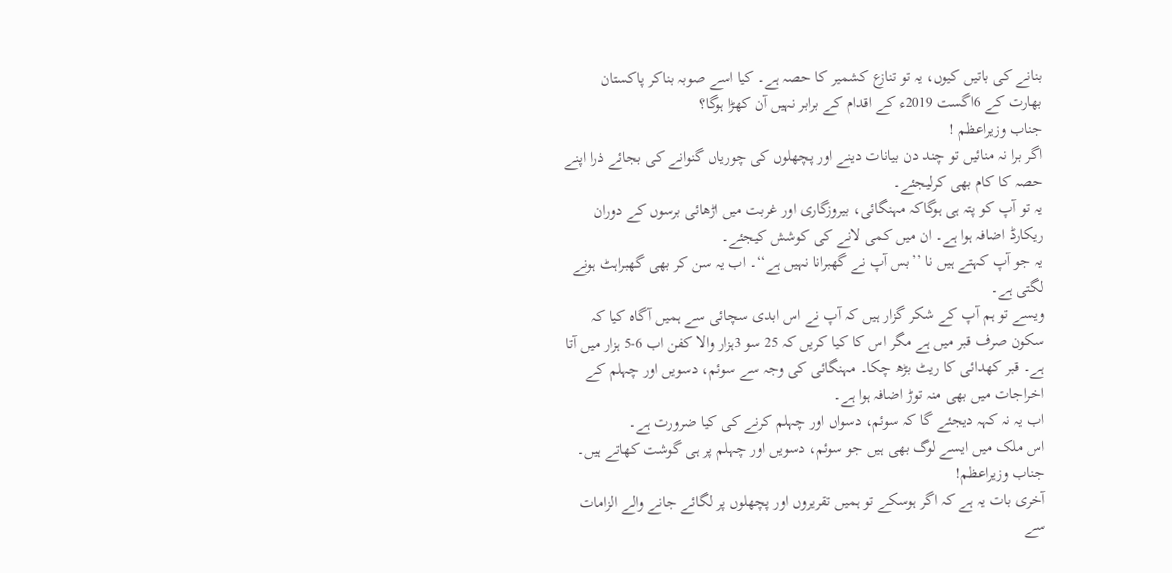بنانے کی باتیں کیوں، یہ تو تنازع کشمیر کا حصہ ہے۔ کیا اسے صوبہ بناکر پاکستان بھارت کے 6اگست 2019ء کے اقدام کے برابر نہیں آن کھڑا ہوگا؟
جناب وزیراعظم !
اگر برا نہ منائیں تو چند دن بیانات دینے اور پچھلوں کی چوریاں گنوانے کی بجائے ذرا اپنے حصہ کا کام بھی کرلیجئے۔
یہ تو آپ کو پتہ ہی ہوگاکہ مہنگائی، بیروزگاری اور غربت میں اڑھائی برسوں کے دوران ریکارڈ اضافہ ہوا ہے۔ ان میں کمی لانے کی کوشش کیجئے۔
یہ جو آپ کہتے ہیں نا ’’بس آپ نے گھبرانا نہیں ہے‘‘۔ اب یہ سن کر بھی گھبراہٹ ہونے لگتی ہے۔
ویسے تو ہم آپ کے شکر گزار ہیں کہ آپ نے اس ابدی سچائی سے ہمیں آگاہ کیا کہ سکون صرف قبر میں ہے مگر اس کا کیا کریں کہ 25 سو 3ہزار والا کفن اب 6-5 ہزار میں آتا ہے۔ قبر کھدائی کا ریٹ بڑھ چکا۔ مہنگائی کی وجہ سے سوئم، دسویں اور چہلم کے اخراجات میں بھی منہ توڑ اضافہ ہوا ہے۔
اب یہ نہ کہہ دیجئے گا کہ سوئم، دسواں اور چہلم کرنے کی کیا ضرورت ہے۔
اس ملک میں ایسے لوگ بھی ہیں جو سوئم، دسویں اور چہلم پر ہی گوشت کھاتے ہیں۔
جناب وزیراعظم!
آخری بات یہ ہے کہ اگر ہوسکے تو ہمیں تقریروں اور پچھلوں پر لگائے جانے والے الزامات سے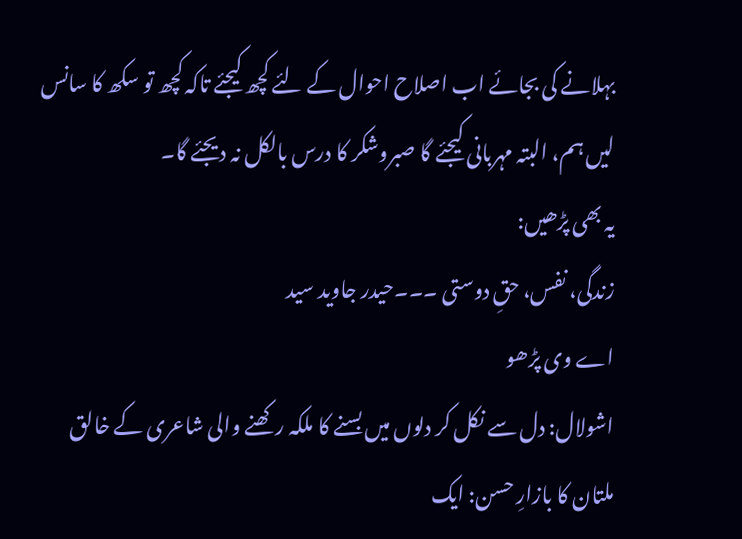بہلانے کی بجائے اب اصلاح احوال کے لئے کچھ کیجئے تاکہ کچھ تو سکھ کا سانس لیں ہم، البتہ مہربانی کیجئے گا صبروشکر کا درس بالکل نہ دیجئے گا۔
یہ بھی پڑھیں:
زندگی، نفس، حقِ دوستی ۔۔۔حیدر جاوید سید
اے وی پڑھو
اشولال: دل سے نکل کر دلوں میں بسنے کا ملکہ رکھنے والی شاعری کے خالق
ملتان کا بازارِ حسن: ایک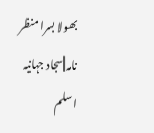بھولا بسرا منظر نامہ||سجاد جہانیہ
اسلم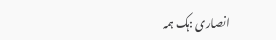انصاری :ہک ہمہ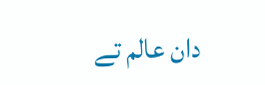دان عالم تے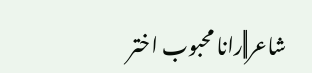شاعر||رانا محبوب اختر